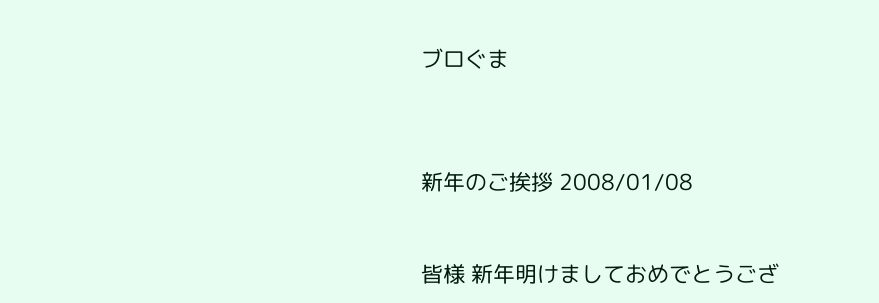ブロぐま



新年のご挨拶 2008/01/08


皆様 新年明けましておめでとうござ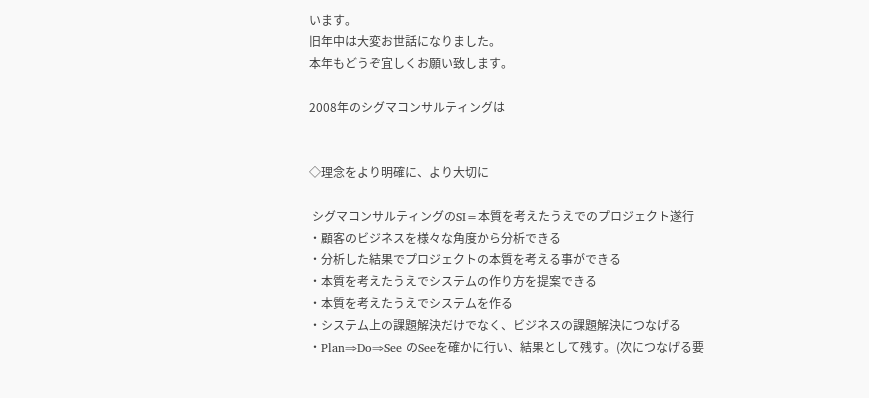います。
旧年中は大変お世話になりました。
本年もどうぞ宜しくお願い致します。

2008年のシグマコンサルティングは


◇理念をより明確に、より大切に

 シグマコンサルティングのSI=本質を考えたうえでのプロジェクト遂行
・顧客のビジネスを様々な角度から分析できる
・分析した結果でプロジェクトの本質を考える事ができる
・本質を考えたうえでシステムの作り方を提案できる
・本質を考えたうえでシステムを作る
・システム上の課題解決だけでなく、ビジネスの課題解決につなげる
・Plan⇒Do⇒See のSeeを確かに行い、結果として残す。(次につなげる要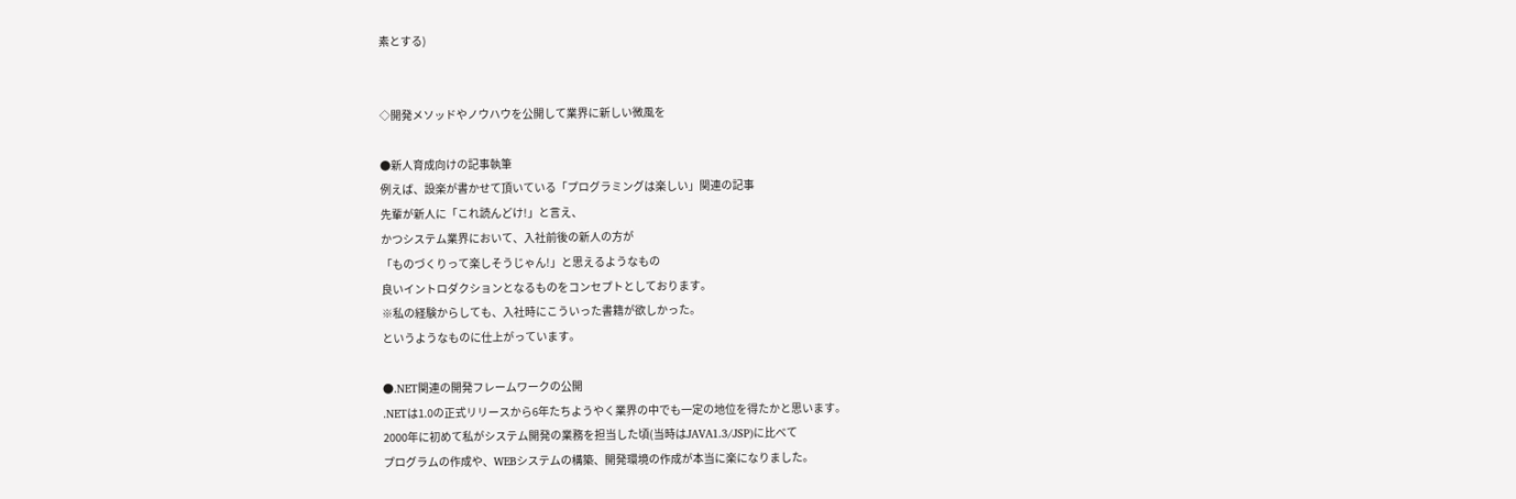素とする)


◇開発メソッドやノウハウを公開して業界に新しい微風を

●新人育成向けの記事執筆
例えば、設楽が書かせて頂いている「プログラミングは楽しい」関連の記事
先輩が新人に「これ読んどけ!」と言え、
かつシステム業界において、入社前後の新人の方が
「ものづくりって楽しそうじゃん!」と思えるようなもの
良いイントロダクションとなるものをコンセプトとしております。
※私の経験からしても、入社時にこういった書籍が欲しかった。
というようなものに仕上がっています。

●.NET関連の開発フレームワークの公開
.NETは1.0の正式リリースから6年たちようやく業界の中でも一定の地位を得たかと思います。
2000年に初めて私がシステム開発の業務を担当した頃(当時はJAVA1.3/JSP)に比べて
プログラムの作成や、WEBシステムの構築、開発環境の作成が本当に楽になりました。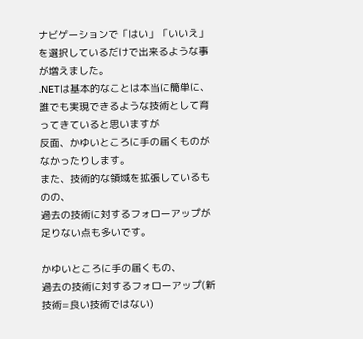ナビゲーションで「はい」「いいえ」を選択しているだけで出来るような事が増えました。
.NETは基本的なことは本当に簡単に、
誰でも実現できるような技術として育ってきていると思いますが
反面、かゆいところに手の届くものがなかったりします。
また、技術的な領域を拡張しているものの、
過去の技術に対するフォローアップが足りない点も多いです。

かゆいところに手の届くもの、
過去の技術に対するフォローアップ(新技術=良い技術ではない)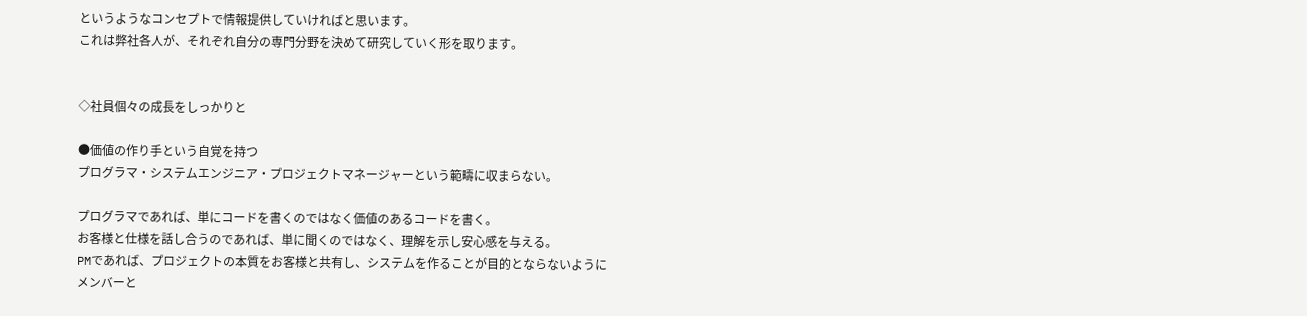というようなコンセプトで情報提供していければと思います。
これは弊社各人が、それぞれ自分の専門分野を決めて研究していく形を取ります。


◇社員個々の成長をしっかりと

●価値の作り手という自覚を持つ
プログラマ・システムエンジニア・プロジェクトマネージャーという範疇に収まらない。

プログラマであれば、単にコードを書くのではなく価値のあるコードを書く。
お客様と仕様を話し合うのであれば、単に聞くのではなく、理解を示し安心感を与える。
PMであれば、プロジェクトの本質をお客様と共有し、システムを作ることが目的とならないように
メンバーと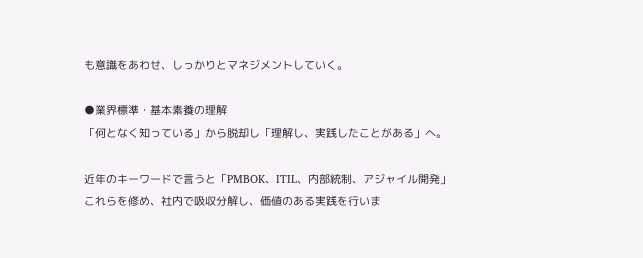も意識をあわせ、しっかりとマネジメントしていく。

●業界標準・基本素養の理解
「何となく知っている」から脱却し「理解し、実践したことがある」へ。

近年のキーワードで言うと「PMBOK、ITIL、内部統制、アジャイル開発」
これらを修め、社内で吸収分解し、価値のある実践を行いま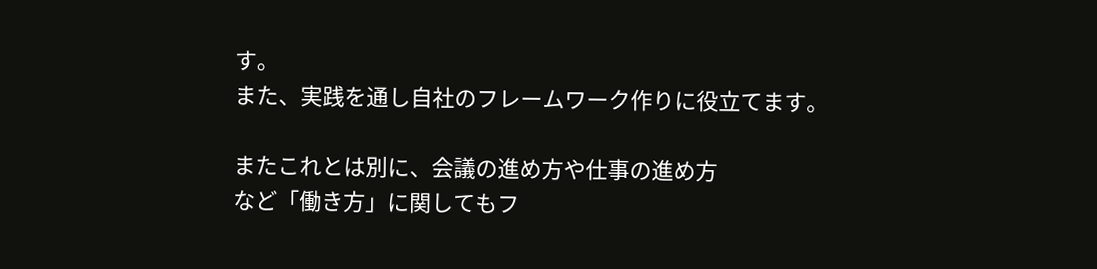す。
また、実践を通し自社のフレームワーク作りに役立てます。

またこれとは別に、会議の進め方や仕事の進め方
など「働き方」に関してもフ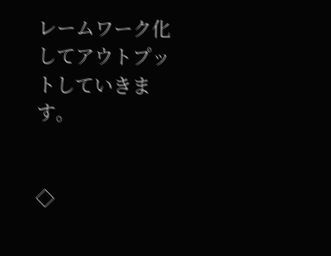レームワーク化してアウトプットしていきます。


◇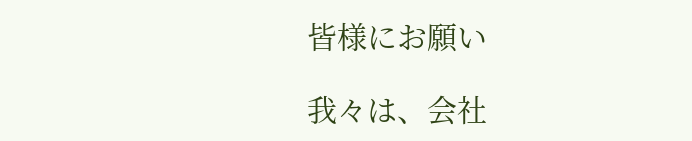皆様にお願い

我々は、会社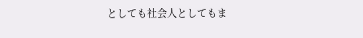としても社会人としてもま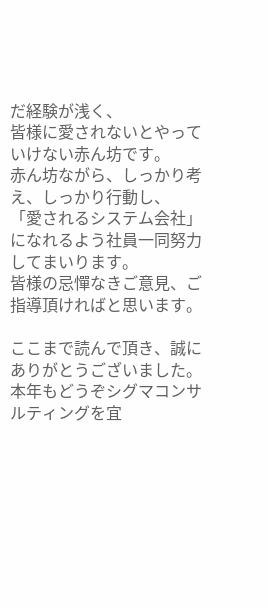だ経験が浅く、
皆様に愛されないとやっていけない赤ん坊です。
赤ん坊ながら、しっかり考え、しっかり行動し、
「愛されるシステム会社」になれるよう社員一同努力してまいります。
皆様の忌憚なきご意見、ご指導頂ければと思います。

ここまで読んで頂き、誠にありがとうございました。
本年もどうぞシグマコンサルティングを宜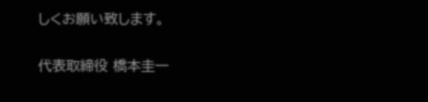しくお願い致します。

代表取締役 橋本圭一